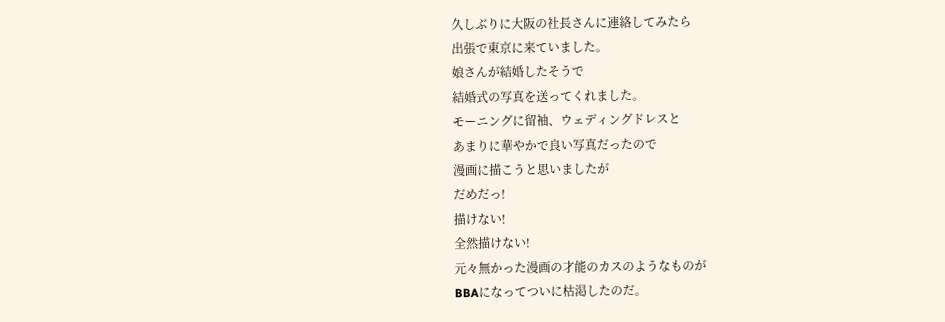久しぶりに大阪の社長さんに連絡してみたら
出張で東京に来ていました。
娘さんが結婚したそうで
結婚式の写真を送ってくれました。
モーニングに留袖、ウェディングドレスと
あまりに華やかで良い写真だったので
漫画に描こうと思いましたが
だめだっ!
描けない!
全然描けない!
元々無かった漫画の才能のカスのようなものが
BBAになってついに枯渇したのだ。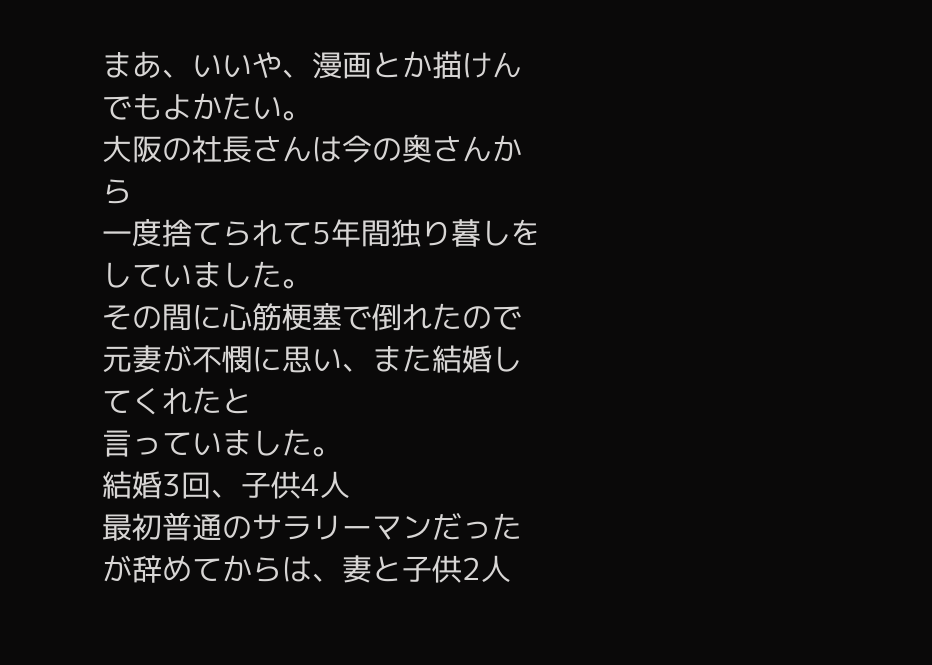まあ、いいや、漫画とか描けんでもよかたい。
大阪の社長さんは今の奥さんから
一度捨てられて5年間独り暮しをしていました。
その間に心筋梗塞で倒れたので
元妻が不憫に思い、また結婚してくれたと
言っていました。
結婚3回、子供4人
最初普通のサラリーマンだったが辞めてからは、妻と子供2人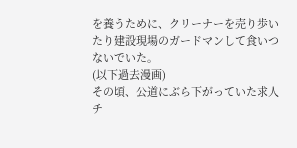を養うために、クリーナーを売り歩いたり建設現場のガードマンして食いつないでいた。
(以下過去漫画)
その頃、公道にぶら下がっていた求人チ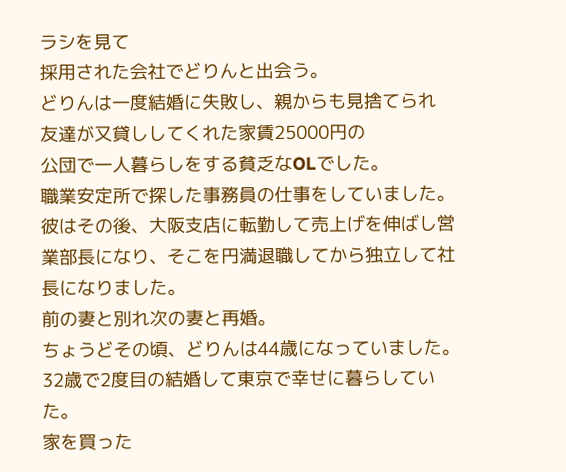ラシを見て
採用された会社でどりんと出会う。
どりんは一度結婚に失敗し、親からも見捨てられ
友達が又貸ししてくれた家賃25000円の
公団で一人暮らしをする貧乏なOLでした。
職業安定所で探した事務員の仕事をしていました。
彼はその後、大阪支店に転勤して売上げを伸ばし営業部長になり、そこを円満退職してから独立して社長になりました。
前の妻と別れ次の妻と再婚。
ちょうどその頃、どりんは44歳になっていました。
32歳で2度目の結婚して東京で幸せに暮らしていた。
家を買った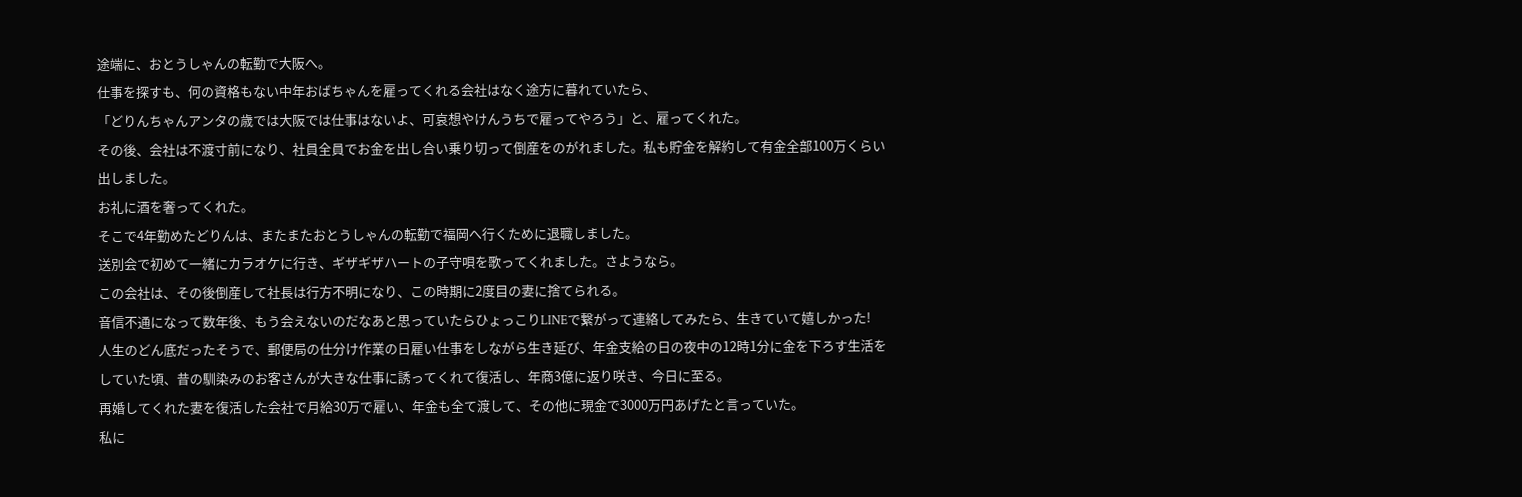途端に、おとうしゃんの転勤で大阪へ。
仕事を探すも、何の資格もない中年おばちゃんを雇ってくれる会社はなく途方に暮れていたら、
「どりんちゃんアンタの歳では大阪では仕事はないよ、可哀想やけんうちで雇ってやろう」と、雇ってくれた。
その後、会社は不渡寸前になり、社員全員でお金を出し合い乗り切って倒産をのがれました。私も貯金を解約して有金全部100万くらい出しました。
お礼に酒を奢ってくれた。
そこで4年勤めたどりんは、またまたおとうしゃんの転勤で福岡へ行くために退職しました。
送別会で初めて一緒にカラオケに行き、ギザギザハートの子守唄を歌ってくれました。さようなら。
この会社は、その後倒産して社長は行方不明になり、この時期に2度目の妻に捨てられる。
音信不通になって数年後、もう会えないのだなあと思っていたらひょっこりLINEで繋がって連絡してみたら、生きていて嬉しかった!
人生のどん底だったそうで、郵便局の仕分け作業の日雇い仕事をしながら生き延び、年金支給の日の夜中の12時1分に金を下ろす生活をしていた頃、昔の馴染みのお客さんが大きな仕事に誘ってくれて復活し、年商3億に返り咲き、今日に至る。
再婚してくれた妻を復活した会社で月給30万で雇い、年金も全て渡して、その他に現金で3000万円あげたと言っていた。
私に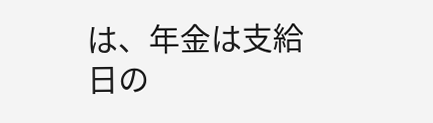は、年金は支給日の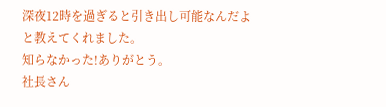深夜12時を過ぎると引き出し可能なんだよと教えてくれました。
知らなかった!ありがとう。
社長さん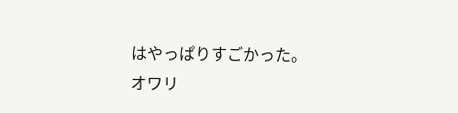はやっぱりすごかった。
オワリ